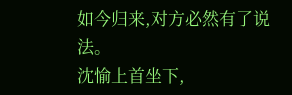如今归来,对方必然有了说法。
沈愉上首坐下,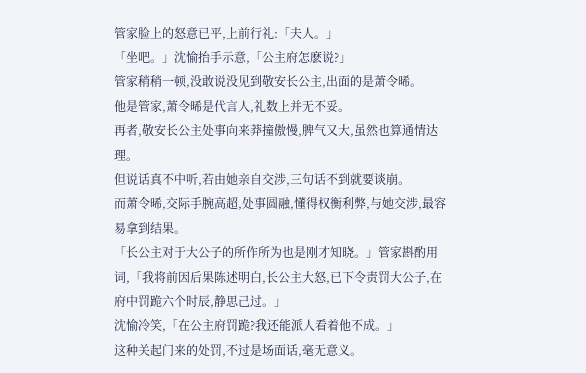管家脸上的怒意已平,上前行礼:「夫人。」
「坐吧。」沈愉抬手示意,「公主府怎麽说?」
管家稍稍一顿,没敢说没见到敬安长公主,出面的是萧令晞。
他是管家,萧令晞是代言人,礼数上并无不妥。
再者,敬安长公主处事向来莽撞傲慢,脾气又大,虽然也算通情达理。
但说话真不中听,若由她亲自交涉,三句话不到就要谈崩。
而萧令晞,交际手腕高超,处事圆融,懂得权衡利弊,与她交涉,最容易拿到结果。
「长公主对于大公子的所作所为也是刚才知晓。」管家斟酌用词,「我将前因后果陈述明白,长公主大怒,已下令责罚大公子,在府中罚跪六个时辰,静思己过。」
沈愉冷笑,「在公主府罚跪?我还能派人看着他不成。」
这种关起门来的处罚,不过是场面话,毫无意义。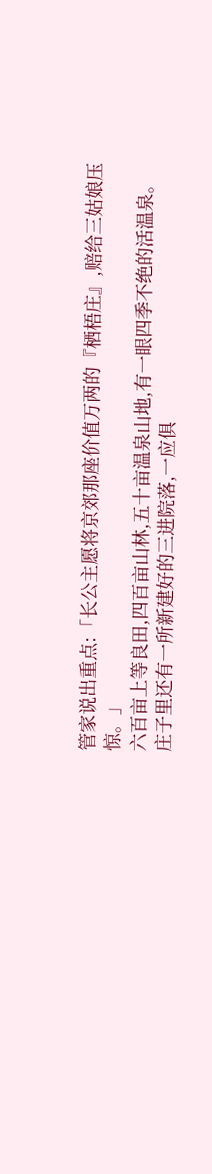管家说出重点:「长公主愿将京郊那座价值万两的『栖梧庄』,赔给三姑娘压惊。」
六百亩上等良田,四百亩山林,五十亩温泉山地,有一眼四季不绝的活温泉。
庄子里还有一所新建好的三进院落,一应俱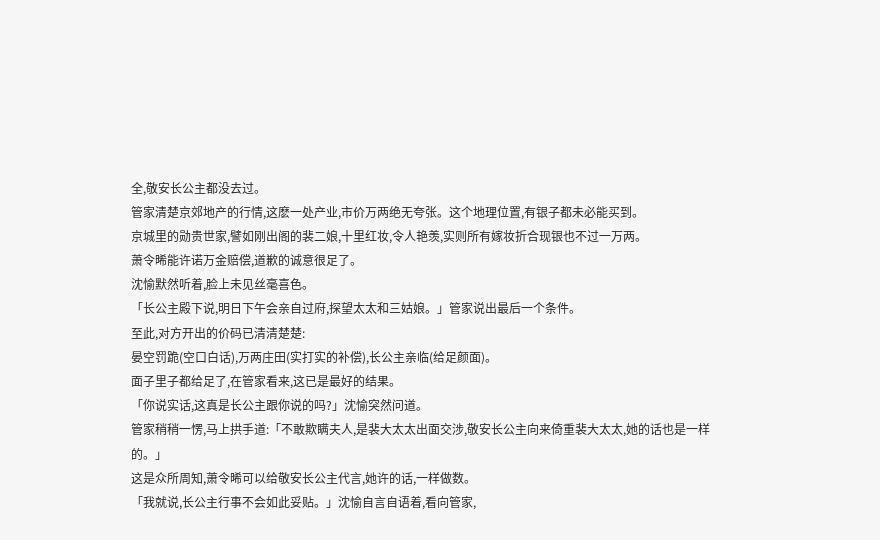全,敬安长公主都没去过。
管家清楚京郊地产的行情,这麽一处产业,市价万两绝无夸张。这个地理位置,有银子都未必能买到。
京城里的勋贵世家,譬如刚出阁的裴二娘,十里红妆,令人艳羡,实则所有嫁妆折合现银也不过一万两。
萧令晞能许诺万金赔偿,道歉的诚意很足了。
沈愉默然听着,脸上未见丝毫喜色。
「长公主殿下说,明日下午会亲自过府,探望太太和三姑娘。」管家说出最后一个条件。
至此,对方开出的价码已清清楚楚:
晏空罚跪(空口白话),万两庄田(实打实的补偿),长公主亲临(给足颜面)。
面子里子都给足了,在管家看来,这已是最好的结果。
「你说实话,这真是长公主跟你说的吗?」沈愉突然问道。
管家稍稍一愣,马上拱手道:「不敢欺瞒夫人,是裴大太太出面交涉,敬安长公主向来倚重裴大太太,她的话也是一样的。」
这是众所周知,萧令晞可以给敬安长公主代言,她许的话,一样做数。
「我就说,长公主行事不会如此妥贴。」沈愉自言自语着,看向管家,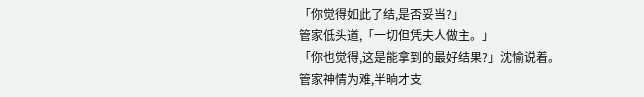「你觉得如此了结,是否妥当?」
管家低头道,「一切但凭夫人做主。」
「你也觉得,这是能拿到的最好结果?」沈愉说着。
管家神情为难,半晌才支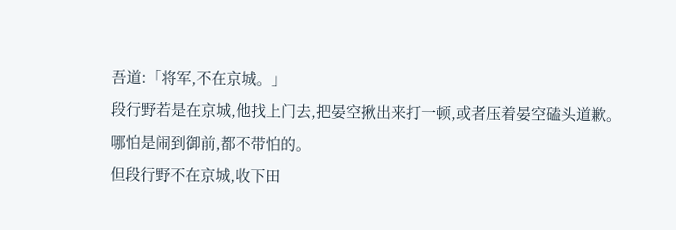吾道:「将军,不在京城。」
段行野若是在京城,他找上门去,把晏空揪出来打一顿,或者压着晏空磕头道歉。
哪怕是闹到御前,都不带怕的。
但段行野不在京城,收下田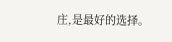庄,是最好的选择。